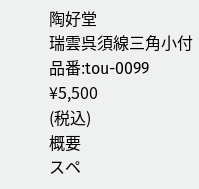陶好堂
瑞雲呉須線三角小付
品番:tou-0099
¥5,500
(税込)
概要
スペ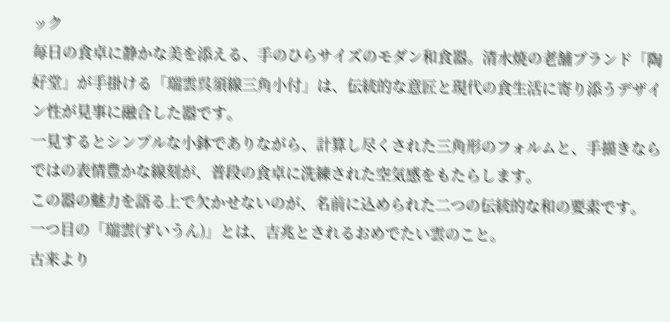ック
毎日の食卓に静かな美を添える、手のひらサイズのモダン和食器。清水焼の老舗ブランド「陶好堂」が手掛ける「瑞雲呉須線三角小付」は、伝統的な意匠と現代の食生活に寄り添うデザイン性が見事に融合した器です。
一見するとシンプルな小鉢でありながら、計算し尽くされた三角形のフォルムと、手描きならではの表情豊かな線刻が、普段の食卓に洗練された空気感をもたらします。
この器の魅力を語る上で欠かせないのが、名前に込められた二つの伝統的な和の要素です。
一つ目の「瑞雲(ずいうん)」とは、吉兆とされるおめでたい雲のこと。
古来より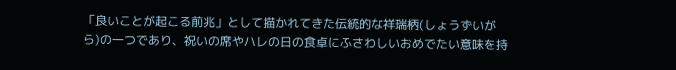「良いことが起こる前兆」として描かれてきた伝統的な祥瑞柄(しょうずいがら)の一つであり、祝いの席やハレの日の食卓にふさわしいおめでたい意味を持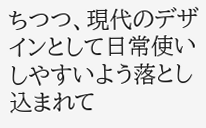ちつつ、現代のデザインとして日常使いしやすいよう落とし込まれて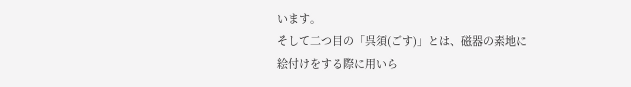います。
そして二つ目の「呉須(ごす)」とは、磁器の素地に絵付けをする際に用いら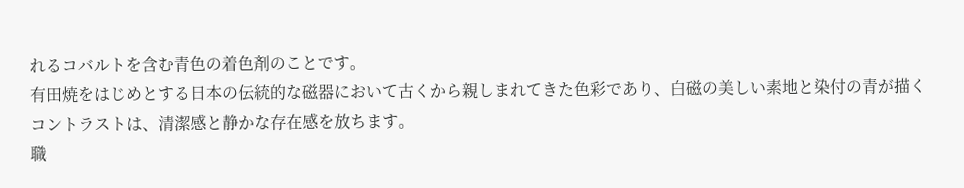れるコバルトを含む青色の着色剤のことです。
有田焼をはじめとする日本の伝統的な磁器において古くから親しまれてきた色彩であり、白磁の美しい素地と染付の青が描くコントラストは、清潔感と静かな存在感を放ちます。
職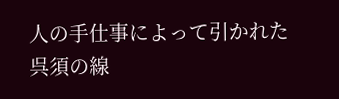人の手仕事によって引かれた呉須の線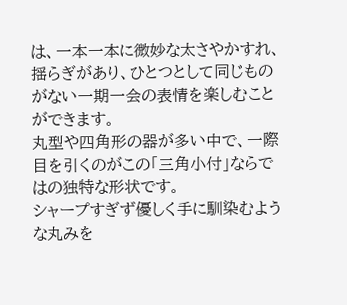は、一本一本に微妙な太さやかすれ、揺らぎがあり、ひとつとして同じものがない一期一会の表情を楽しむことができます。
丸型や四角形の器が多い中で、一際目を引くのがこの「三角小付」ならではの独特な形状です。
シャープすぎず優しく手に馴染むような丸みを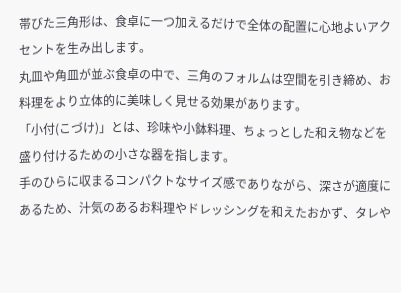帯びた三角形は、食卓に一つ加えるだけで全体の配置に心地よいアクセントを生み出します。
丸皿や角皿が並ぶ食卓の中で、三角のフォルムは空間を引き締め、お料理をより立体的に美味しく見せる効果があります。
「小付(こづけ)」とは、珍味や小鉢料理、ちょっとした和え物などを盛り付けるための小さな器を指します。
手のひらに収まるコンパクトなサイズ感でありながら、深さが適度にあるため、汁気のあるお料理やドレッシングを和えたおかず、タレや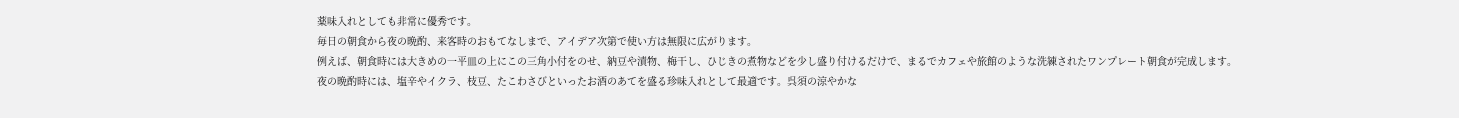薬味入れとしても非常に優秀です。
毎日の朝食から夜の晩酌、来客時のおもてなしまで、アイデア次第で使い方は無限に広がります。
例えば、朝食時には大きめの一平皿の上にこの三角小付をのせ、納豆や漬物、梅干し、ひじきの煮物などを少し盛り付けるだけで、まるでカフェや旅館のような洗練されたワンプレート朝食が完成します。
夜の晩酌時には、塩辛やイクラ、枝豆、たこわさびといったお酒のあてを盛る珍味入れとして最適です。呉須の涼やかな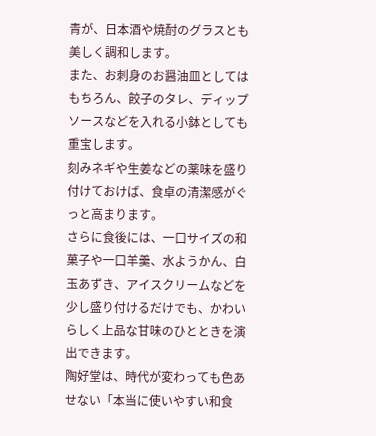青が、日本酒や焼酎のグラスとも美しく調和します。
また、お刺身のお醤油皿としてはもちろん、餃子のタレ、ディップソースなどを入れる小鉢としても重宝します。
刻みネギや生姜などの薬味を盛り付けておけば、食卓の清潔感がぐっと高まります。
さらに食後には、一口サイズの和菓子や一口羊羹、水ようかん、白玉あずき、アイスクリームなどを少し盛り付けるだけでも、かわいらしく上品な甘味のひとときを演出できます。
陶好堂は、時代が変わっても色あせない「本当に使いやすい和食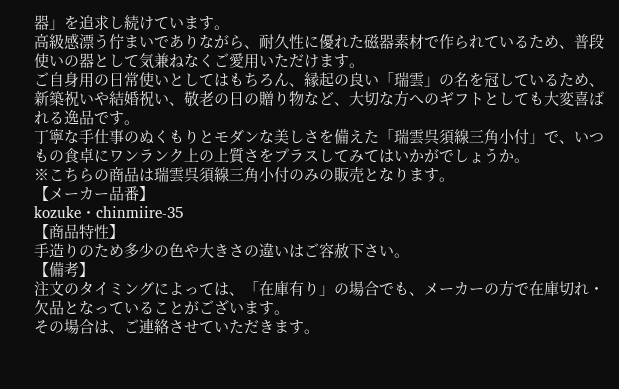器」を追求し続けています。
高級感漂う佇まいでありながら、耐久性に優れた磁器素材で作られているため、普段使いの器として気兼ねなくご愛用いただけます。
ご自身用の日常使いとしてはもちろん、縁起の良い「瑞雲」の名を冠しているため、新築祝いや結婚祝い、敬老の日の贈り物など、大切な方へのギフトとしても大変喜ばれる逸品です。
丁寧な手仕事のぬくもりとモダンな美しさを備えた「瑞雲呉須線三角小付」で、いつもの食卓にワンランク上の上質さをプラスしてみてはいかがでしょうか。
※こちらの商品は瑞雲呉須線三角小付のみの販売となります。
【メーカー品番】
kozuke・chinmiire-35
【商品特性】
手造りのため多少の色や大きさの違いはご容赦下さい。
【備考】
注文のタイミングによっては、「在庫有り」の場合でも、メーカーの方で在庫切れ・欠品となっていることがございます。
その場合は、ご連絡させていただきます。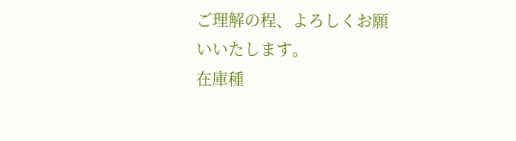ご理解の程、よろしくお願いいたします。
在庫種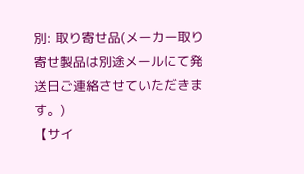別: 取り寄せ品(メーカー取り寄せ製品は別途メールにて発送日ご連絡させていただきます。)
【サイ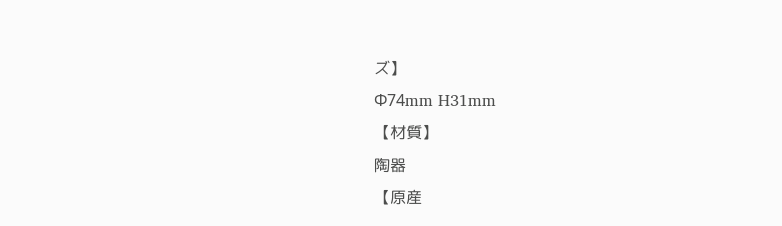ズ】
Φ74mm H31mm
【材質】
陶器
【原産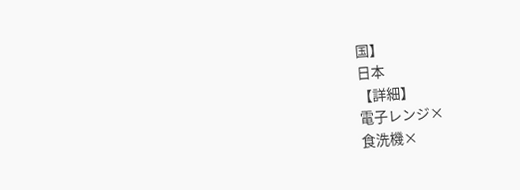国】
日本
【詳細】
電子レンジ×
食洗機×